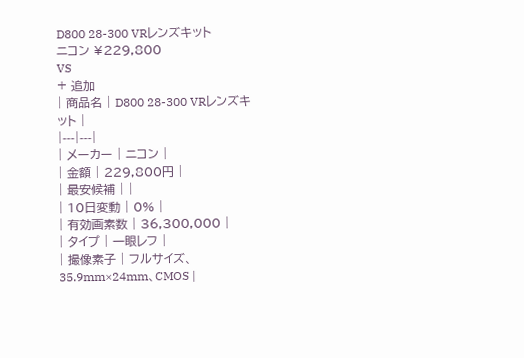D800 28-300 VRレンズキット
ニコン ¥229,800
VS
+ 追加
| 商品名 | D800 28-300 VRレンズキット |
|---|---|
| メーカー | ニコン |
| 金額 | 229,800円 |
| 最安候補 | |
| 10日変動 | 0% |
| 有効画素数 | 36,300,000 |
| タイプ | 一眼レフ |
| 撮像素子 | フルサイズ、35.9mm×24mm、CMOS |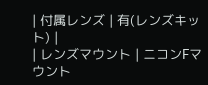| 付属レンズ | 有(レンズキット) |
| レンズマウント | ニコンFマウント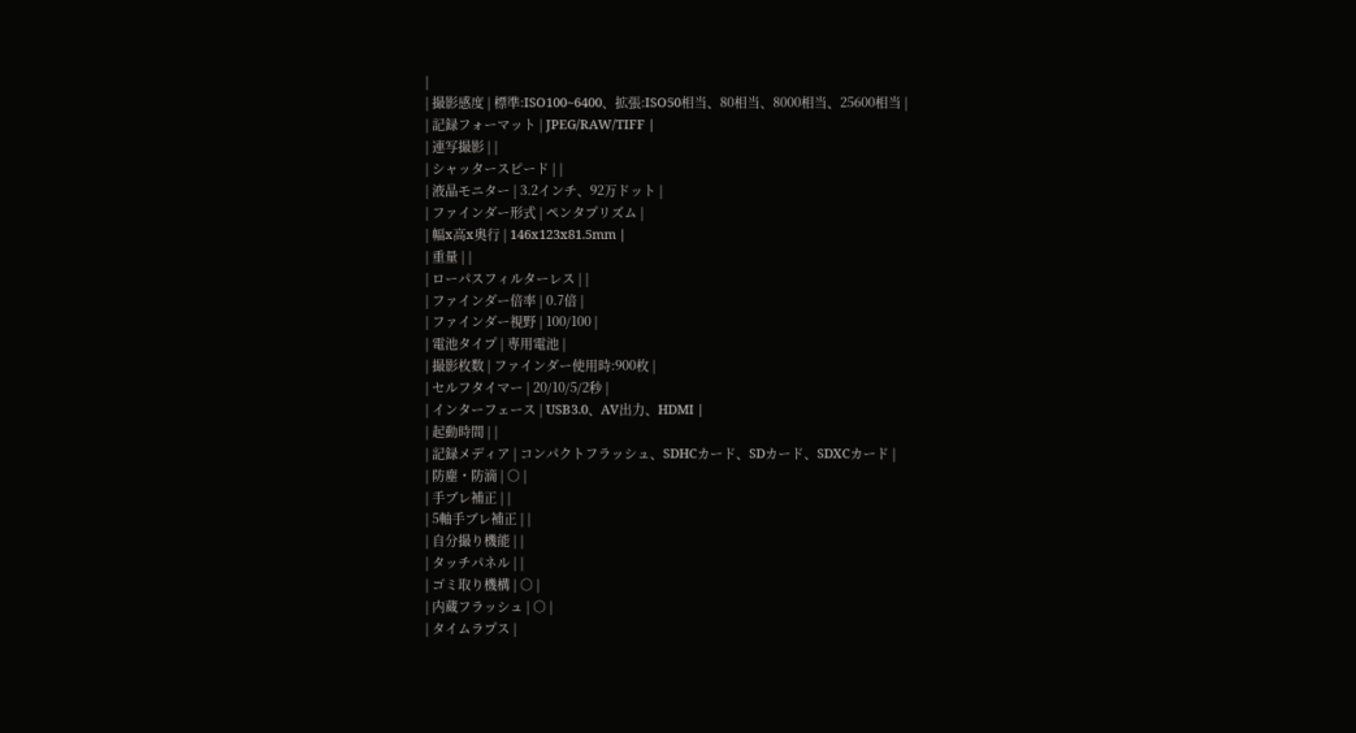|
| 撮影感度 | 標準:ISO100~6400、拡張:ISO50相当、80相当、8000相当、25600相当 |
| 記録フォーマット | JPEG/RAW/TIFF |
| 連写撮影 | |
| シャッタースピード | |
| 液晶モニター | 3.2インチ、92万ドット |
| ファインダー形式 | ペンタプリズム |
| 幅x高x奥行 | 146x123x81.5mm |
| 重量 | |
| ローパスフィルターレス | |
| ファインダー倍率 | 0.7倍 |
| ファインダー視野 | 100/100 |
| 電池タイプ | 専用電池 |
| 撮影枚数 | ファインダー使用時:900枚 |
| セルフタイマー | 20/10/5/2秒 |
| インターフェース | USB3.0、AV出力、HDMI |
| 起動時間 | |
| 記録メディア | コンパクトフラッシュ、SDHCカード、SDカード、SDXCカード |
| 防塵・防滴 | ○ |
| 手ブレ補正 | |
| 5軸手ブレ補正 | |
| 自分撮り機能 | |
| タッチパネル | |
| ゴミ取り機構 | ○ |
| 内蔵フラッシュ | ○ |
| タイムラプス |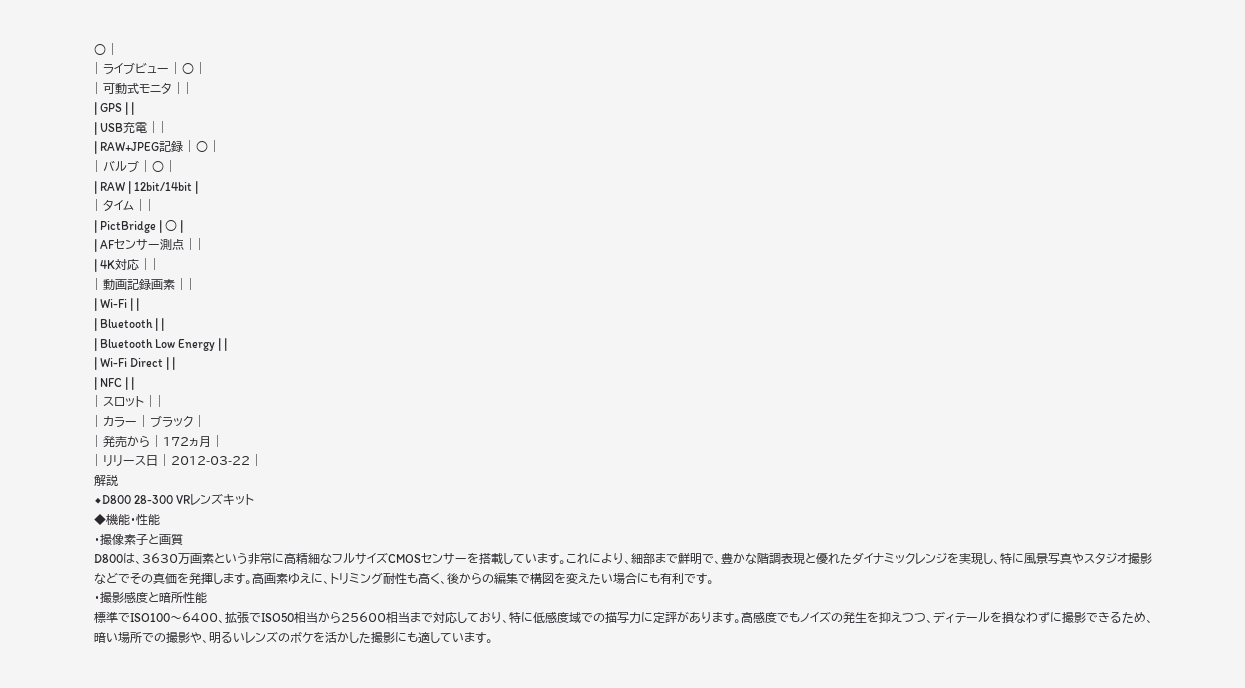○ |
| ライブビュー | ○ |
| 可動式モニタ | |
| GPS | |
| USB充電 | |
| RAW+JPEG記録 | ○ |
| バルブ | ○ |
| RAW | 12bit/14bit |
| タイム | |
| PictBridge | ○ |
| AFセンサー測点 | |
| 4K対応 | |
| 動画記録画素 | |
| Wi-Fi | |
| Bluetooth | |
| Bluetooth Low Energy | |
| Wi-Fi Direct | |
| NFC | |
| スロット | |
| カラー | ブラック |
| 発売から | 172ヵ月 |
| リリース日 | 2012-03-22 |
解説
◆D800 28-300 VRレンズキット
◆機能・性能
・撮像素子と画質
D800は、3630万画素という非常に高精細なフルサイズCMOSセンサーを搭載しています。これにより、細部まで鮮明で、豊かな階調表現と優れたダイナミックレンジを実現し、特に風景写真やスタジオ撮影などでその真価を発揮します。高画素ゆえに、トリミング耐性も高く、後からの編集で構図を変えたい場合にも有利です。
・撮影感度と暗所性能
標準でISO100〜6400、拡張でISO50相当から25600相当まで対応しており、特に低感度域での描写力に定評があります。高感度でもノイズの発生を抑えつつ、ディテールを損なわずに撮影できるため、暗い場所での撮影や、明るいレンズのボケを活かした撮影にも適しています。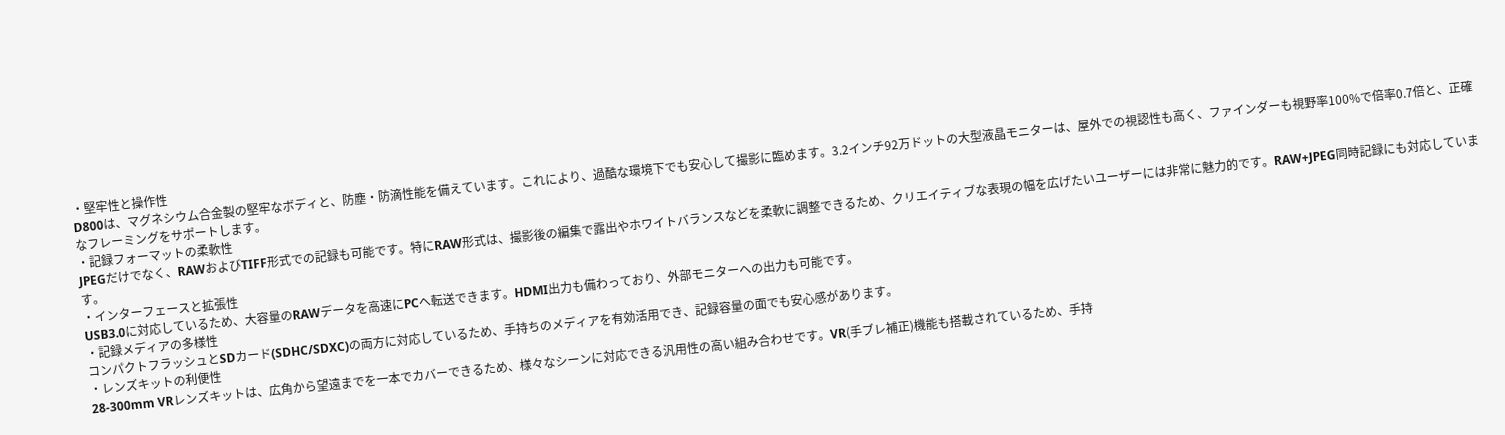・堅牢性と操作性
D800は、マグネシウム合金製の堅牢なボディと、防塵・防滴性能を備えています。これにより、過酷な環境下でも安心して撮影に臨めます。3.2インチ92万ドットの大型液晶モニターは、屋外での視認性も高く、ファインダーも視野率100%で倍率0.7倍と、正確なフレーミングをサポートします。
・記録フォーマットの柔軟性
JPEGだけでなく、RAWおよびTIFF形式での記録も可能です。特にRAW形式は、撮影後の編集で露出やホワイトバランスなどを柔軟に調整できるため、クリエイティブな表現の幅を広げたいユーザーには非常に魅力的です。RAW+JPEG同時記録にも対応しています。
・インターフェースと拡張性
USB3.0に対応しているため、大容量のRAWデータを高速にPCへ転送できます。HDMI出力も備わっており、外部モニターへの出力も可能です。
・記録メディアの多様性
コンパクトフラッシュとSDカード(SDHC/SDXC)の両方に対応しているため、手持ちのメディアを有効活用でき、記録容量の面でも安心感があります。
・レンズキットの利便性
28-300mm VRレンズキットは、広角から望遠までを一本でカバーできるため、様々なシーンに対応できる汎用性の高い組み合わせです。VR(手ブレ補正)機能も搭載されているため、手持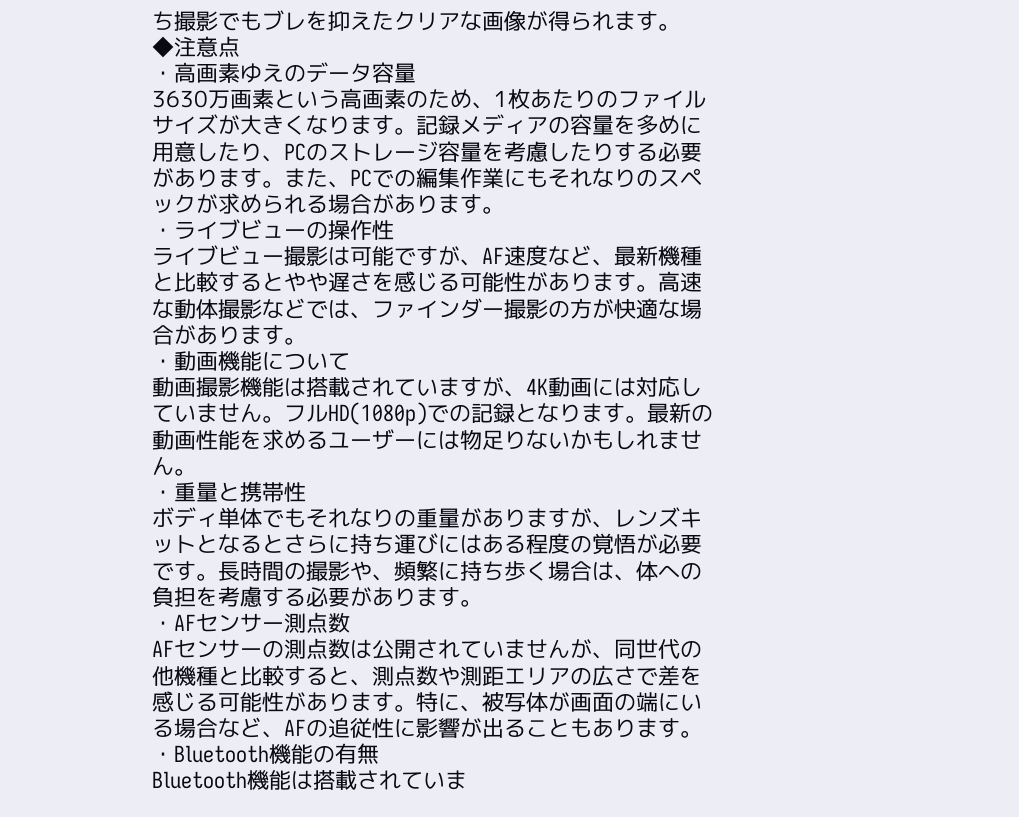ち撮影でもブレを抑えたクリアな画像が得られます。
◆注意点
・高画素ゆえのデータ容量
3630万画素という高画素のため、1枚あたりのファイルサイズが大きくなります。記録メディアの容量を多めに用意したり、PCのストレージ容量を考慮したりする必要があります。また、PCでの編集作業にもそれなりのスペックが求められる場合があります。
・ライブビューの操作性
ライブビュー撮影は可能ですが、AF速度など、最新機種と比較するとやや遅さを感じる可能性があります。高速な動体撮影などでは、ファインダー撮影の方が快適な場合があります。
・動画機能について
動画撮影機能は搭載されていますが、4K動画には対応していません。フルHD(1080p)での記録となります。最新の動画性能を求めるユーザーには物足りないかもしれません。
・重量と携帯性
ボディ単体でもそれなりの重量がありますが、レンズキットとなるとさらに持ち運びにはある程度の覚悟が必要です。長時間の撮影や、頻繁に持ち歩く場合は、体への負担を考慮する必要があります。
・AFセンサー測点数
AFセンサーの測点数は公開されていませんが、同世代の他機種と比較すると、測点数や測距エリアの広さで差を感じる可能性があります。特に、被写体が画面の端にいる場合など、AFの追従性に影響が出ることもあります。
・Bluetooth機能の有無
Bluetooth機能は搭載されていま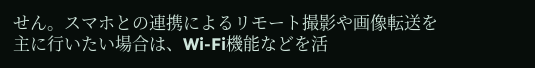せん。スマホとの連携によるリモート撮影や画像転送を主に行いたい場合は、Wi-Fi機能などを活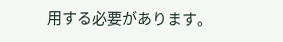用する必要があります。